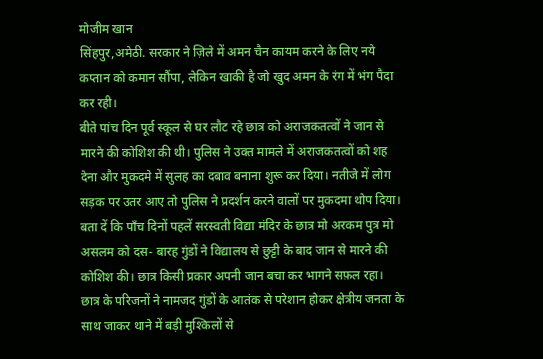मोजीम खान
सिंहपुर,अमेठी. सरकार ने ज़िले में अमन चैन कायम करने के लिए नये कप्तान को कमान सौंपा, लेकिन खाकी है जो खुद अमन के रंग में भंग पैदा कर रही।
बीते पांच दिन पूर्व स्कूल से घर लौट रहे छात्र को अराजकतत्वों ने जान से मारने की कोशिश की थी। पुलिस ने उक्त मामले में अराजकतत्वों को शह देना और मुकदमे में सुलह का दबाव बनाना शुरू कर दिया। नतीजे में लोग सड़क पर उतर आए तो पुलिस ने प्रदर्शन करने वालों पर मुकदमा थोप दिया।
बता दें कि पाँच दिनों पहलें सरस्वती विद्या मंदिर के छात्र मो अरकम पुत्र मो असलम को दस- बारह गुंडों ने विद्यालय से छुट्टी के बाद जान से मारने की कोशिश की। छात्र किसी प्रकार अपनी जान बचा कर भागने सफ़ल रहा।
छात्र के परिजनों ने नामजद गुंडों के आतंक से परेशान होकर क्षेत्रीय जनता के साथ जाकर थाने में बड़ी मुश्किलों से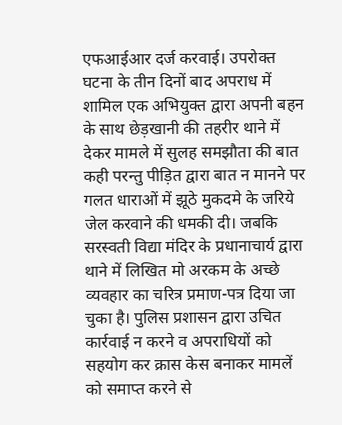एफआईआर दर्ज करवाई। उपरोक्त घटना के तीन दिनों बाद अपराध में शामिल एक अभियुक्त द्वारा अपनी बहन के साथ छेड़खानी की तहरीर थाने में देकर मामले में सुलह समझौता की बात कही परन्तु पीड़ित द्वारा बात न मानने पर गलत धाराओं में झूठे मुकदमे के जरिये जेल करवाने की धमकी दी। जबकि सरस्वती विद्या मंदिर के प्रधानाचार्य द्वारा थाने में लिखित मो अरकम के अच्छे व्यवहार का चरित्र प्रमाण-पत्र दिया जा चुका है। पुलिस प्रशासन द्वारा उचित कार्रवाई न करने व अपराधियों को सहयोग कर क्रास केस बनाकर मामलें को समाप्त करने से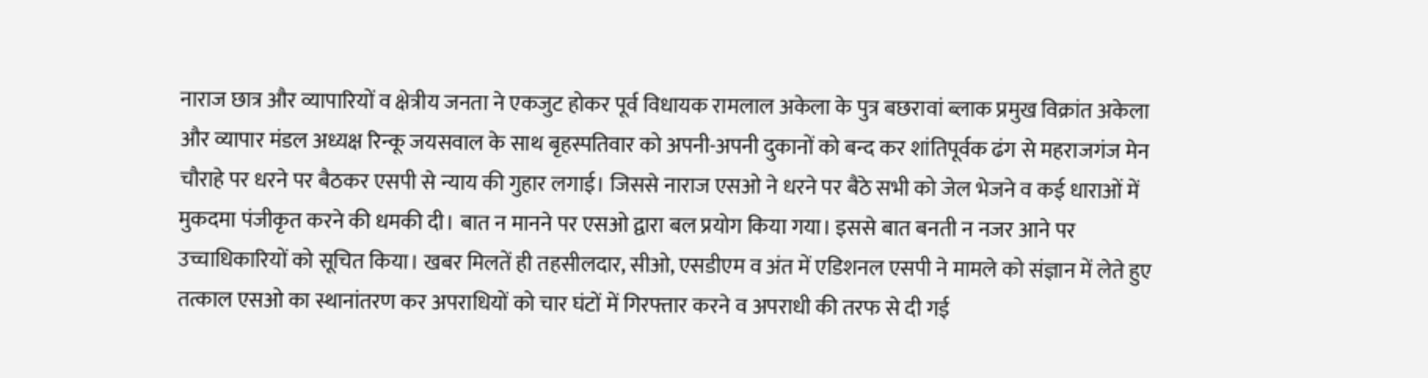नाराज छात्र और व्यापारियों व क्षेत्रीय जनता ने एकजुट होकर पूर्व विधायक रामलाल अकेला के पुत्र बछरावां ब्लाक प्रमुख विक्रांत अकेला और व्यापार मंडल अध्यक्ष रिन्कू जयसवाल के साथ बृहस्पतिवार को अपनी-अपनी दुकानों को बन्द कर शांतिपूर्वक ढंग से महराजगंज मेन चौराहे पर धरने पर बैठकर एसपी से न्याय की गुहार लगाई। जिससे नाराज एसओ ने धरने पर बैठे सभी को जेल भेजने व कई धाराओं में मुकदमा पंजीकृत करने की धमकी दी। बात न मानने पर एसओ द्वारा बल प्रयोग किया गया। इससे बात बनती न नजर आने पर उच्चाधिकारियों को सूचित किया। खबर मिलतें ही तहसीलदार, सीओ, एसडीएम व अंत में एडिशनल एसपी ने मामले को संज्ञान में लेते हुए तत्काल एसओ का स्थानांतरण कर अपराधियों को चार घंटों में गिरफ्तार करने व अपराधी की तरफ से दी गई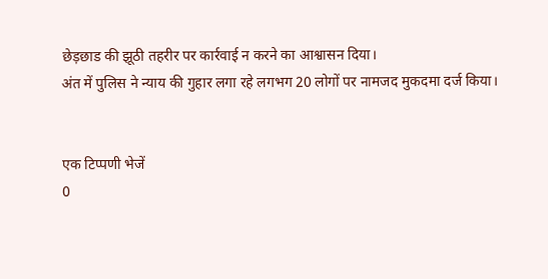छेड़छाड की झूठी तहरीर पर कार्रवाई न करने का आश्वासन दिया।
अंत में पुलिस ने न्याय की गुहार लगा रहे लगभग 20 लोगों पर नामजद मुकदमा दर्ज किया।


एक टिप्पणी भेजें
0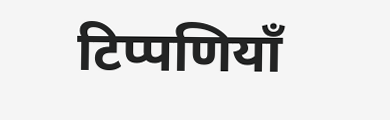टिप्पणियाँ